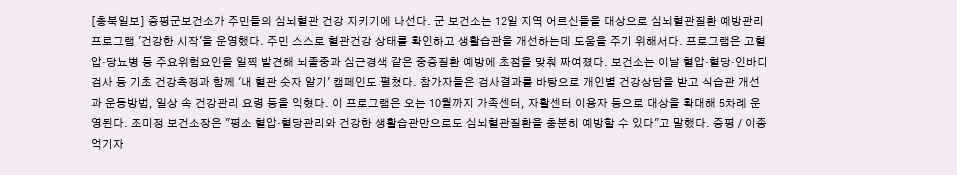[충북일보] 증평군보건소가 주민들의 심뇌혈관 건강 지키기에 나선다. 군 보건소는 12일 지역 어르신들을 대상으로 심뇌혈관질환 예방관리 프로그램 '건강한 시작'을 운영했다. 주민 스스로 혈관건강 상태를 확인하고 생활습관을 개선하는데 도움을 주기 위해서다. 프로그램은 고혈압·당뇨병 등 주요위험요인을 일찍 발견해 뇌졸중과 심근경색 같은 중증질환 예방에 초점을 맞춰 짜여졌다. 보건소는 이날 혈압·혈당·인바디 검사 등 기초 건강측정과 함께 '내 혈관 숫자 알기' 캠페인도 펼쳤다. 참가자들은 검사결과를 바탕으로 개인별 건강상담을 받고 식습관 개선과 운동방법, 일상 속 건강관리 요령 등을 익혔다. 이 프로그램은 오는 10월까지 가족센터, 자활센터 이용자 등으로 대상을 확대해 5차례 운영된다. 조미정 보건소장은 "평소 혈압·혈당관리와 건강한 생활습관만으로도 심뇌혈관질환을 충분히 예방할 수 있다"고 말했다. 증평 / 이종억기자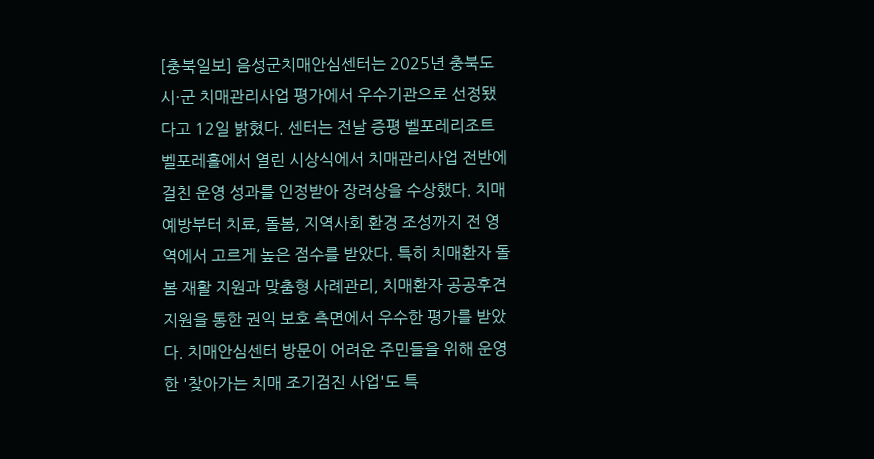[충북일보] 음성군치매안심센터는 2025년 충북도 시·군 치매관리사업 평가에서 우수기관으로 선정됐다고 12일 밝혔다. 센터는 전날 증평 벨포레리조트 벨포레홀에서 열린 시상식에서 치매관리사업 전반에 걸친 운영 성과를 인정받아 장려상을 수상했다. 치매 예방부터 치료, 돌봄, 지역사회 환경 조성까지 전 영역에서 고르게 높은 점수를 받았다. 특히 치매환자 돌봄 재활 지원과 맞춤형 사례관리, 치매환자 공공후견 지원을 통한 권익 보호 측면에서 우수한 평가를 받았다. 치매안심센터 방문이 어려운 주민들을 위해 운영한 '찾아가는 치매 조기검진 사업'도 특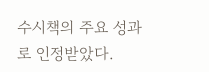수시책의 주요 성과로 인정받았다.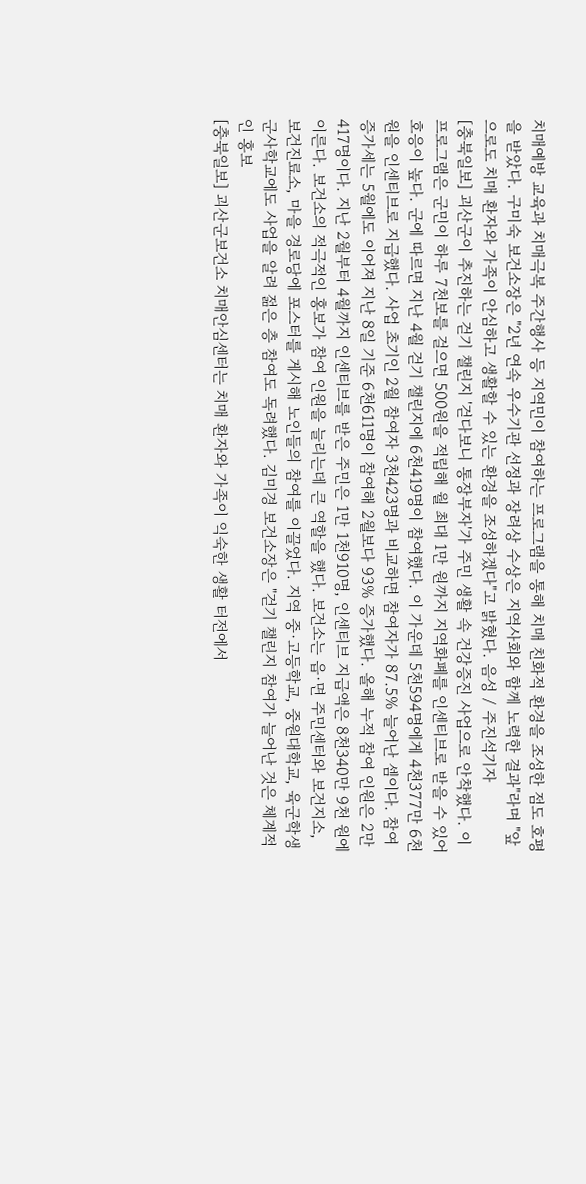치매예방 교육과 치매극복 주간행사 등 지역민이 참여하는 프로그램을 통해 치매 친화적 환경을 조성한 점도 호평을 받았다. 구미숙 보건소장은 "2년 연속 우수기관 선정과 장려상 수상은 지역사회와 함께 노력한 결과"라며 "앞으로도 치매 환자와 가족이 안심하고 생활할 수 있는 환경을 조성하겠다"고 밝혔다. 음성 / 주진석기자
[충북일보] 괴산군이 추진하는 걷기 챌린지 '걷다보니 통장부자'가 주민 생활 속 건강증진 사업으로 안착했다. 이 프로그램은 군민이 하루 7천보를 걸으면 500원을 적립해 월 최대 1만 원까지 지역화폐를 인센티브로 받을 수 있어 호응이 높다. 군에 따르면 지난 4월 걷기 챌린지에 6천419명이 참여했다. 이 가운데 5천594명에게 4천377만 6천 원을 인센티브로 지급했다. 사업 초기인 2월 참여자 3천423명과 비교하면 참여자가 87.5% 늘어난 셈이다. 참여 증가세는 5월에도 이어져 지난 8일 기준 6천611명이 참여해 2월보다 93% 증가했다. 올해 누적 참여 인원은 2만 417명이다. 지난 2월부터 4월까지 인센티브를 받은 주민은 1만 1천910명, 인센티브 지급액은 8천340만 9천 원에 이른다. 보건소의 적극적인 홍보가 참여 인원을 늘리는데 큰 역할을 했다. 보건소는 읍·면 주민센터와 보건지소, 보건진료소, 마을 경로당에 포스터를 게시해 노인들의 참여를 이끌었다. 지역 중·고등학교, 중원대학교, 육군학생군사학교에도 사업을 알려 젊은 층 참여도 독려했다. 김미경 보건소장은 "걷기 챌린지 참여가 늘어난 것은 체계적인 홍보
[충북일보] 괴산군보건소 치매안심센터는 치매 환자와 가족이 익숙한 생활 터전에서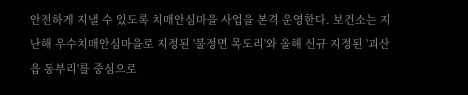안전하게 지낼 수 있도록 치매안심마을 사업을 본격 운영한다. 보건소는 지난해 우수치매안심마을로 지정된 '불정면 목도리'와 올해 신규 지정된 '괴산읍 동부리'를 중심으로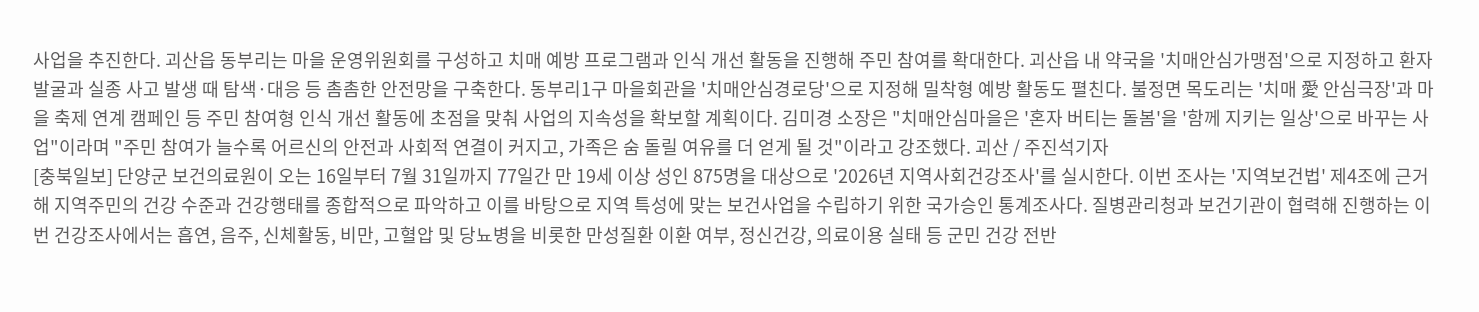사업을 추진한다. 괴산읍 동부리는 마을 운영위원회를 구성하고 치매 예방 프로그램과 인식 개선 활동을 진행해 주민 참여를 확대한다. 괴산읍 내 약국을 '치매안심가맹점'으로 지정하고 환자 발굴과 실종 사고 발생 때 탐색·대응 등 촘촘한 안전망을 구축한다. 동부리1구 마을회관을 '치매안심경로당'으로 지정해 밀착형 예방 활동도 펼친다. 불정면 목도리는 '치매 愛 안심극장'과 마을 축제 연계 캠페인 등 주민 참여형 인식 개선 활동에 초점을 맞춰 사업의 지속성을 확보할 계획이다. 김미경 소장은 "치매안심마을은 '혼자 버티는 돌봄'을 '함께 지키는 일상'으로 바꾸는 사업"이라며 "주민 참여가 늘수록 어르신의 안전과 사회적 연결이 커지고, 가족은 숨 돌릴 여유를 더 얻게 될 것"이라고 강조했다. 괴산 / 주진석기자
[충북일보] 단양군 보건의료원이 오는 16일부터 7월 31일까지 77일간 만 19세 이상 성인 875명을 대상으로 '2026년 지역사회건강조사'를 실시한다. 이번 조사는 '지역보건법' 제4조에 근거해 지역주민의 건강 수준과 건강행태를 종합적으로 파악하고 이를 바탕으로 지역 특성에 맞는 보건사업을 수립하기 위한 국가승인 통계조사다. 질병관리청과 보건기관이 협력해 진행하는 이번 건강조사에서는 흡연, 음주, 신체활동, 비만, 고혈압 및 당뇨병을 비롯한 만성질환 이환 여부, 정신건강, 의료이용 실태 등 군민 건강 전반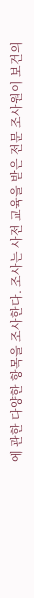에 관한 다양한 항목을 조사한다. 조사는 사전 교육을 받은 전문 조사원이 보건의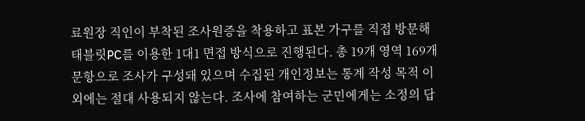료원장 직인이 부착된 조사원증을 착용하고 표본 가구를 직접 방문해 태블릿PC를 이용한 1대1 면접 방식으로 진행된다. 총 19개 영역 169개 문항으로 조사가 구성돼 있으며 수집된 개인정보는 통계 작성 목적 이외에는 절대 사용되지 않는다. 조사에 참여하는 군민에게는 소정의 답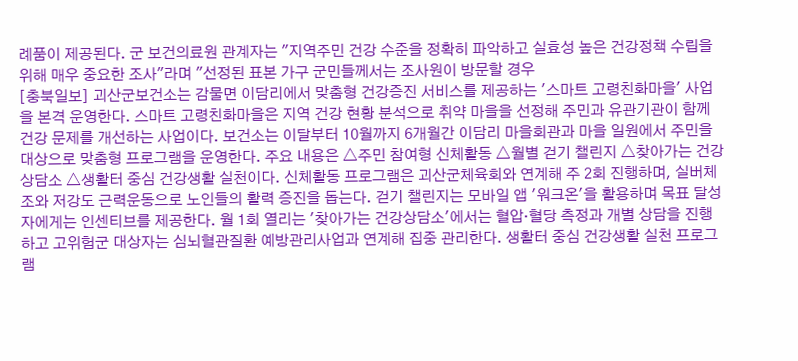례품이 제공된다. 군 보건의료원 관계자는 "지역주민 건강 수준을 정확히 파악하고 실효성 높은 건강정책 수립을 위해 매우 중요한 조사"라며 "선정된 표본 가구 군민들께서는 조사원이 방문할 경우
[충북일보] 괴산군보건소는 감물면 이담리에서 맞춤형 건강증진 서비스를 제공하는 '스마트 고령친화마을' 사업을 본격 운영한다. 스마트 고령친화마을은 지역 건강 현황 분석으로 취약 마을을 선정해 주민과 유관기관이 함께 건강 문제를 개선하는 사업이다. 보건소는 이달부터 10월까지 6개월간 이담리 마을회관과 마을 일원에서 주민을 대상으로 맞춤형 프로그램을 운영한다. 주요 내용은 △주민 참여형 신체활동 △월별 걷기 챌린지 △찾아가는 건강상담소 △생활터 중심 건강생활 실천이다. 신체활동 프로그램은 괴산군체육회와 연계해 주 2회 진행하며, 실버체조와 저강도 근력운동으로 노인들의 활력 증진을 돕는다. 걷기 챌린지는 모바일 앱 '워크온'을 활용하며 목표 달성자에게는 인센티브를 제공한다. 월 1회 열리는 '찾아가는 건강상담소'에서는 혈압·혈당 측정과 개별 상담을 진행하고 고위험군 대상자는 심뇌혈관질환 예방관리사업과 연계해 집중 관리한다. 생활터 중심 건강생활 실천 프로그램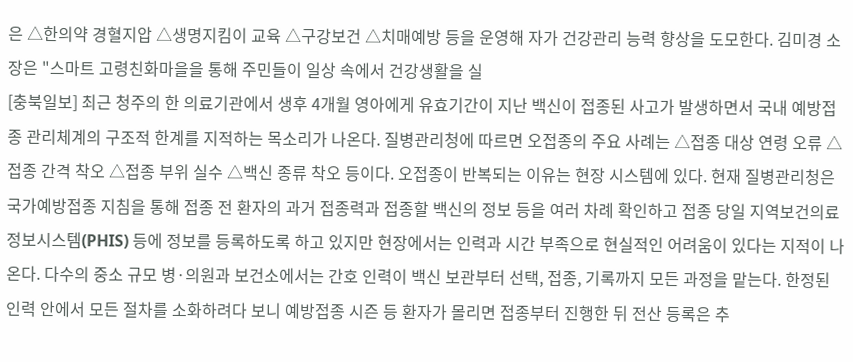은 △한의약 경혈지압 △생명지킴이 교육 △구강보건 △치매예방 등을 운영해 자가 건강관리 능력 향상을 도모한다. 김미경 소장은 "스마트 고령친화마을을 통해 주민들이 일상 속에서 건강생활을 실
[충북일보] 최근 청주의 한 의료기관에서 생후 4개월 영아에게 유효기간이 지난 백신이 접종된 사고가 발생하면서 국내 예방접종 관리체계의 구조적 한계를 지적하는 목소리가 나온다. 질병관리청에 따르면 오접종의 주요 사례는 △접종 대상 연령 오류 △접종 간격 착오 △접종 부위 실수 △백신 종류 착오 등이다. 오접종이 반복되는 이유는 현장 시스템에 있다. 현재 질병관리청은 국가예방접종 지침을 통해 접종 전 환자의 과거 접종력과 접종할 백신의 정보 등을 여러 차례 확인하고 접종 당일 지역보건의료정보시스템(PHIS) 등에 정보를 등록하도록 하고 있지만 현장에서는 인력과 시간 부족으로 현실적인 어려움이 있다는 지적이 나온다. 다수의 중소 규모 병·의원과 보건소에서는 간호 인력이 백신 보관부터 선택, 접종, 기록까지 모든 과정을 맡는다. 한정된 인력 안에서 모든 절차를 소화하려다 보니 예방접종 시즌 등 환자가 몰리면 접종부터 진행한 뒤 전산 등록은 추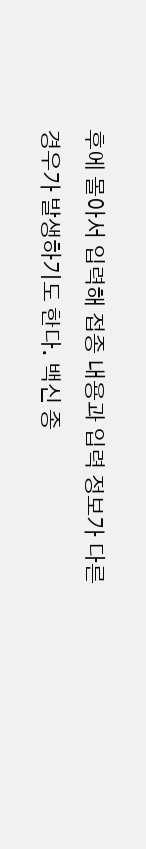후에 몰아서 입력해 접종 내용과 입력 정보가 다른 경우가 발생하기도 한다. 백신 종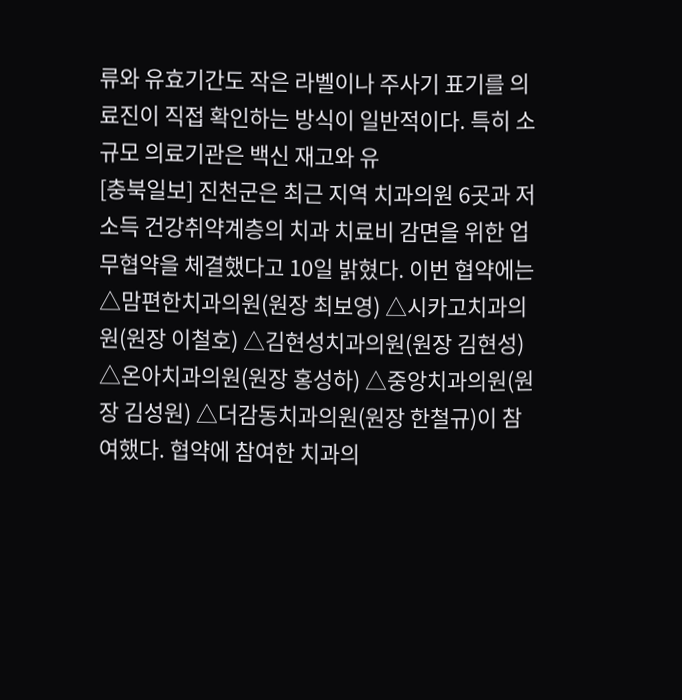류와 유효기간도 작은 라벨이나 주사기 표기를 의료진이 직접 확인하는 방식이 일반적이다. 특히 소규모 의료기관은 백신 재고와 유
[충북일보] 진천군은 최근 지역 치과의원 6곳과 저소득 건강취약계층의 치과 치료비 감면을 위한 업무협약을 체결했다고 10일 밝혔다. 이번 협약에는 △맘편한치과의원(원장 최보영) △시카고치과의원(원장 이철호) △김현성치과의원(원장 김현성) △온아치과의원(원장 홍성하) △중앙치과의원(원장 김성원) △더감동치과의원(원장 한철규)이 참여했다. 협약에 참여한 치과의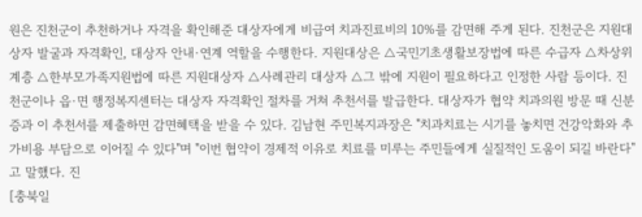원은 진천군이 추천하거나 자격을 확인해준 대상자에게 비급여 치과진료비의 10%를 감면해 주게 된다. 진천군은 지원대상자 발굴과 자격확인, 대상자 안내·연계 역할을 수행한다. 지원대상은 △국민기초생활보장법에 따른 수급자 △차상위 계층 △한부모가족지원법에 따른 지원대상자 △사례관리 대상자 △그 밖에 지원이 필요하다고 인정한 사람 등이다. 진천군이나 읍·면 행정복지센터는 대상자 자격확인 절차를 거쳐 추천서를 발급한다. 대상자가 협약 치과의원 방문 때 신분증과 이 추천서를 제출하면 감면혜택을 받을 수 있다. 김남현 주민복지과장은 "치과치료는 시기를 놓치면 건강악화와 추가비용 부담으로 이어질 수 있다"며 "이번 협약이 경제적 이유로 치료를 미루는 주민들에게 실질적인 도움이 되길 바란다"고 말했다. 진
[충북일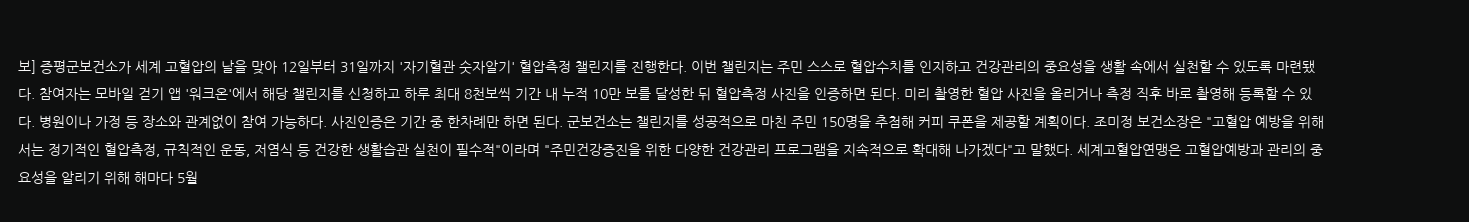보] 증평군보건소가 세계 고혈압의 날을 맞아 12일부터 31일까지 '자기혈관 숫자알기' 혈압측정 챌린지를 진행한다. 이번 챌린지는 주민 스스로 혈압수치를 인지하고 건강관리의 중요성을 생활 속에서 실천할 수 있도록 마련됐다. 참여자는 모바일 걷기 앱 '워크온'에서 해당 챌린지를 신청하고 하루 최대 8천보씩 기간 내 누적 10만 보를 달성한 뒤 혈압측정 사진을 인증하면 된다. 미리 촬영한 혈압 사진을 올리거나 측정 직후 바로 촬영해 등록할 수 있다. 병원이나 가정 등 장소와 관계없이 참여 가능하다. 사진인증은 기간 중 한차례만 하면 된다. 군보건소는 챌린지를 성공적으로 마친 주민 150명을 추첨해 커피 쿠폰을 제공할 계획이다. 조미정 보건소장은 "고혈압 예방을 위해서는 정기적인 혈압측정, 규칙적인 운동, 저염식 등 건강한 생활습관 실천이 필수적"이라며 "주민건강증진을 위한 다양한 건강관리 프로그램을 지속적으로 확대해 나가겠다"고 말했다. 세계고혈압연맹은 고혈압예방과 관리의 중요성을 알리기 위해 해마다 5월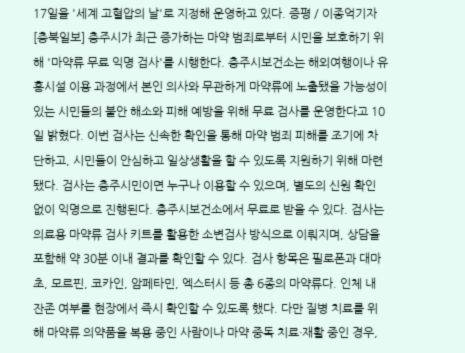17일을 '세계 고혈압의 날'로 지정해 운영하고 있다. 증평 / 이종억기자
[충북일보] 충주시가 최근 증가하는 마약 범죄로부터 시민을 보호하기 위해 '마약류 무료 익명 검사'를 시행한다. 충주시보건소는 해외여행이나 유흥시설 이용 과정에서 본인 의사와 무관하게 마약류에 노출됐을 가능성이 있는 시민들의 불안 해소와 피해 예방을 위해 무료 검사를 운영한다고 10일 밝혔다. 이번 검사는 신속한 확인을 통해 마약 범죄 피해를 조기에 차단하고, 시민들이 안심하고 일상생활을 할 수 있도록 지원하기 위해 마련됐다. 검사는 충주시민이면 누구나 이용할 수 있으며, 별도의 신원 확인 없이 익명으로 진행된다. 충주시보건소에서 무료로 받을 수 있다. 검사는 의료용 마약류 검사 키트를 활용한 소변검사 방식으로 이뤄지며, 상담을 포함해 약 30분 이내 결과를 확인할 수 있다. 검사 항목은 필로폰과 대마초, 모르핀, 코카인, 암페타민, 엑스터시 등 총 6종의 마약류다. 인체 내 잔존 여부를 현장에서 즉시 확인할 수 있도록 했다. 다만 질병 치료를 위해 마약류 의약품을 복용 중인 사람이나 마약 중독 치료·재활 중인 경우,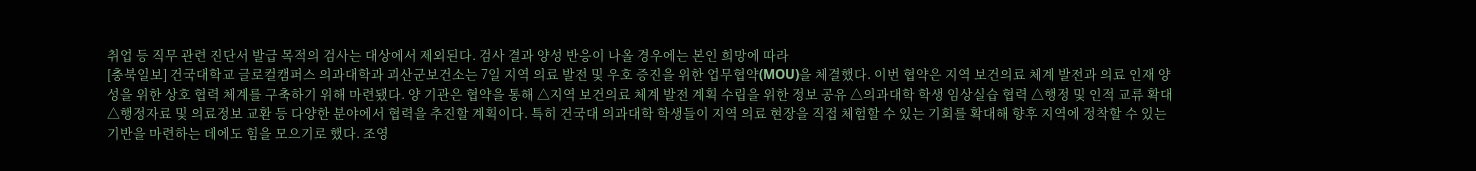취업 등 직무 관련 진단서 발급 목적의 검사는 대상에서 제외된다. 검사 결과 양성 반응이 나올 경우에는 본인 희망에 따라
[충북일보] 건국대학교 글로컬캠퍼스 의과대학과 괴산군보건소는 7일 지역 의료 발전 및 우호 증진을 위한 업무협약(MOU)을 체결했다. 이번 협약은 지역 보건의료 체계 발전과 의료 인재 양성을 위한 상호 협력 체계를 구축하기 위해 마련됐다. 양 기관은 협약을 통해 △지역 보건의료 체계 발전 계획 수립을 위한 정보 공유 △의과대학 학생 임상실습 협력 △행정 및 인적 교류 확대 △행정자료 및 의료정보 교환 등 다양한 분야에서 협력을 추진할 계획이다. 특히 건국대 의과대학 학생들이 지역 의료 현장을 직접 체험할 수 있는 기회를 확대해 향후 지역에 정착할 수 있는 기반을 마련하는 데에도 힘을 모으기로 했다. 조영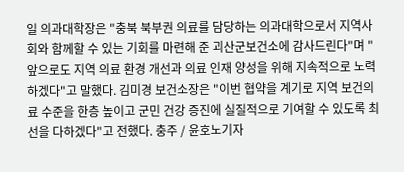일 의과대학장은 "충북 북부권 의료를 담당하는 의과대학으로서 지역사회와 함께할 수 있는 기회를 마련해 준 괴산군보건소에 감사드린다"며 "앞으로도 지역 의료 환경 개선과 의료 인재 양성을 위해 지속적으로 노력하겠다"고 말했다. 김미경 보건소장은 "이번 협약을 계기로 지역 보건의료 수준을 한층 높이고 군민 건강 증진에 실질적으로 기여할 수 있도록 최선을 다하겠다"고 전했다. 충주 / 윤호노기자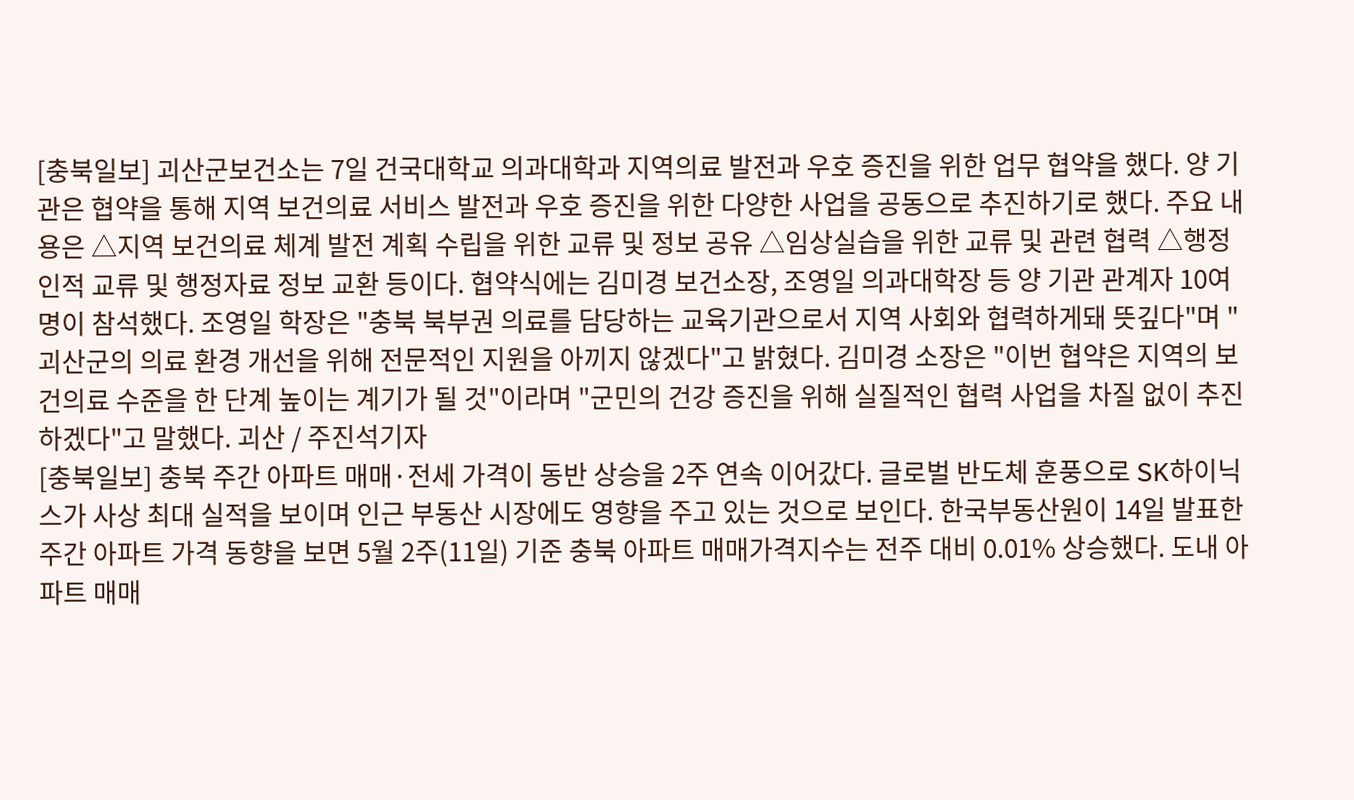[충북일보] 괴산군보건소는 7일 건국대학교 의과대학과 지역의료 발전과 우호 증진을 위한 업무 협약을 했다. 양 기관은 협약을 통해 지역 보건의료 서비스 발전과 우호 증진을 위한 다양한 사업을 공동으로 추진하기로 했다. 주요 내용은 △지역 보건의료 체계 발전 계획 수립을 위한 교류 및 정보 공유 △임상실습을 위한 교류 및 관련 협력 △행정 인적 교류 및 행정자료 정보 교환 등이다. 협약식에는 김미경 보건소장, 조영일 의과대학장 등 양 기관 관계자 10여 명이 참석했다. 조영일 학장은 "충북 북부권 의료를 담당하는 교육기관으로서 지역 사회와 협력하게돼 뜻깊다"며 "괴산군의 의료 환경 개선을 위해 전문적인 지원을 아끼지 않겠다"고 밝혔다. 김미경 소장은 "이번 협약은 지역의 보건의료 수준을 한 단계 높이는 계기가 될 것"이라며 "군민의 건강 증진을 위해 실질적인 협력 사업을 차질 없이 추진하겠다"고 말했다. 괴산 / 주진석기자
[충북일보] 충북 주간 아파트 매매·전세 가격이 동반 상승을 2주 연속 이어갔다. 글로벌 반도체 훈풍으로 SK하이닉스가 사상 최대 실적을 보이며 인근 부동산 시장에도 영향을 주고 있는 것으로 보인다. 한국부동산원이 14일 발표한 주간 아파트 가격 동향을 보면 5월 2주(11일) 기준 충북 아파트 매매가격지수는 전주 대비 0.01% 상승했다. 도내 아파트 매매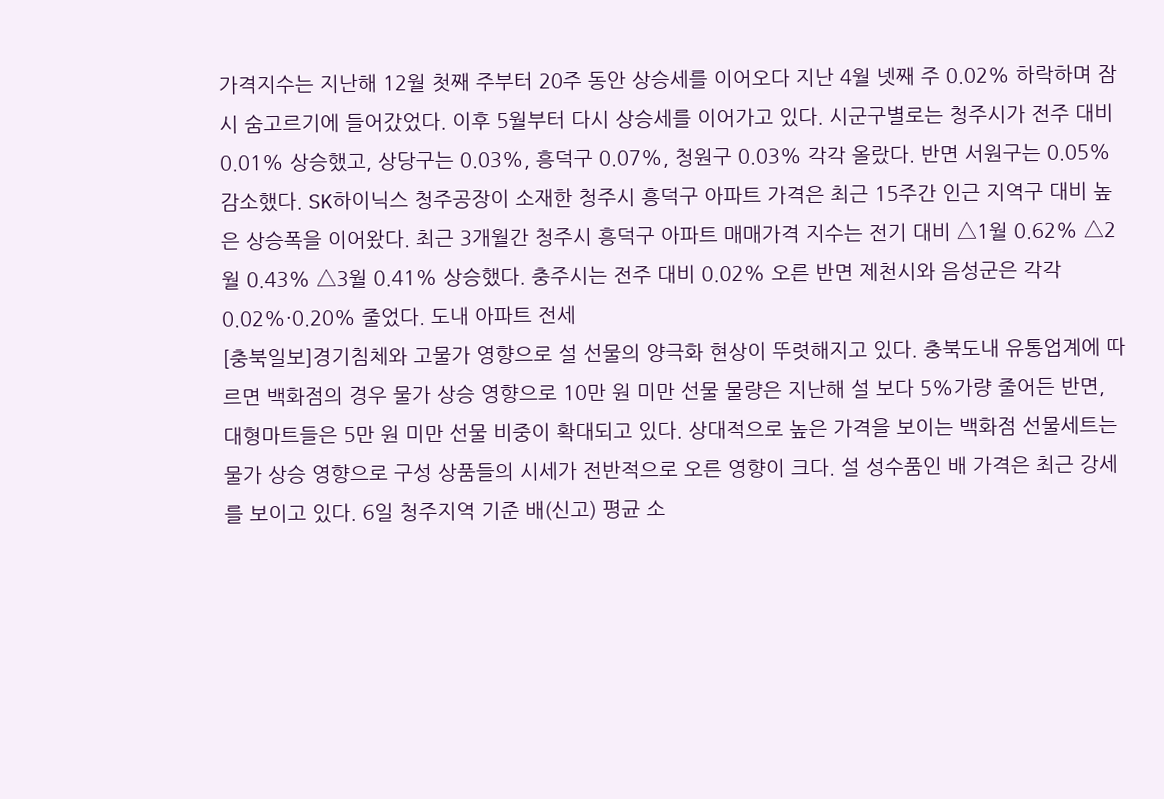가격지수는 지난해 12월 첫째 주부터 20주 동안 상승세를 이어오다 지난 4월 넷째 주 0.02% 하락하며 잠시 숨고르기에 들어갔었다. 이후 5월부터 다시 상승세를 이어가고 있다. 시군구별로는 청주시가 전주 대비 0.01% 상승했고, 상당구는 0.03%, 흥덕구 0.07%, 청원구 0.03% 각각 올랐다. 반면 서원구는 0.05% 감소했다. SK하이닉스 청주공장이 소재한 청주시 흥덕구 아파트 가격은 최근 15주간 인근 지역구 대비 높은 상승폭을 이어왔다. 최근 3개월간 청주시 흥덕구 아파트 매매가격 지수는 전기 대비 △1월 0.62% △2월 0.43% △3월 0.41% 상승했다. 충주시는 전주 대비 0.02% 오른 반면 제천시와 음성군은 각각 0.02%·0.20% 줄었다. 도내 아파트 전세
[충북일보]경기침체와 고물가 영향으로 설 선물의 양극화 현상이 뚜렷해지고 있다. 충북도내 유통업계에 따르면 백화점의 경우 물가 상승 영향으로 10만 원 미만 선물 물량은 지난해 설 보다 5%가량 줄어든 반면, 대형마트들은 5만 원 미만 선물 비중이 확대되고 있다. 상대적으로 높은 가격을 보이는 백화점 선물세트는 물가 상승 영향으로 구성 상품들의 시세가 전반적으로 오른 영향이 크다. 설 성수품인 배 가격은 최근 강세를 보이고 있다. 6일 청주지역 기준 배(신고) 평균 소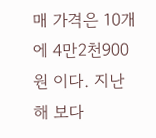매 가격은 10개에 4만2천900원 이다. 지난해 보다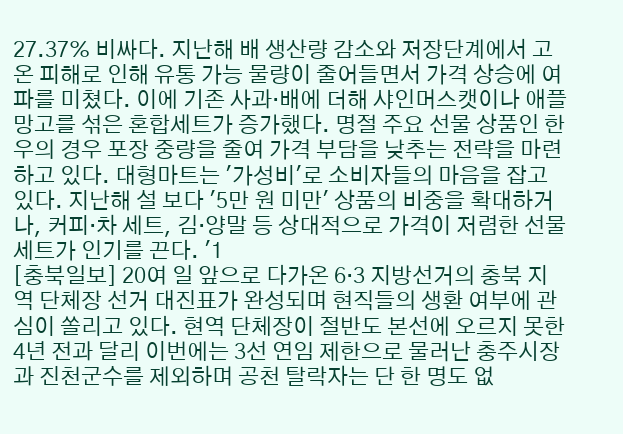27.37% 비싸다. 지난해 배 생산량 감소와 저장단계에서 고온 피해로 인해 유통 가능 물량이 줄어들면서 가격 상승에 여파를 미쳤다. 이에 기존 사과·배에 더해 샤인머스캣이나 애플망고를 섞은 혼합세트가 증가했다. 명절 주요 선물 상품인 한우의 경우 포장 중량을 줄여 가격 부담을 낮추는 전략을 마련하고 있다. 대형마트는 '가성비'로 소비자들의 마음을 잡고 있다. 지난해 설 보다 '5만 원 미만' 상품의 비중을 확대하거나, 커피·차 세트, 김·양말 등 상대적으로 가격이 저렴한 선물 세트가 인기를 끈다. '1
[충북일보] 20여 일 앞으로 다가온 6·3 지방선거의 충북 지역 단체장 선거 대진표가 완성되며 현직들의 생환 여부에 관심이 쏠리고 있다. 현역 단체장이 절반도 본선에 오르지 못한 4년 전과 달리 이번에는 3선 연임 제한으로 물러난 충주시장과 진천군수를 제외하며 공천 탈락자는 단 한 명도 없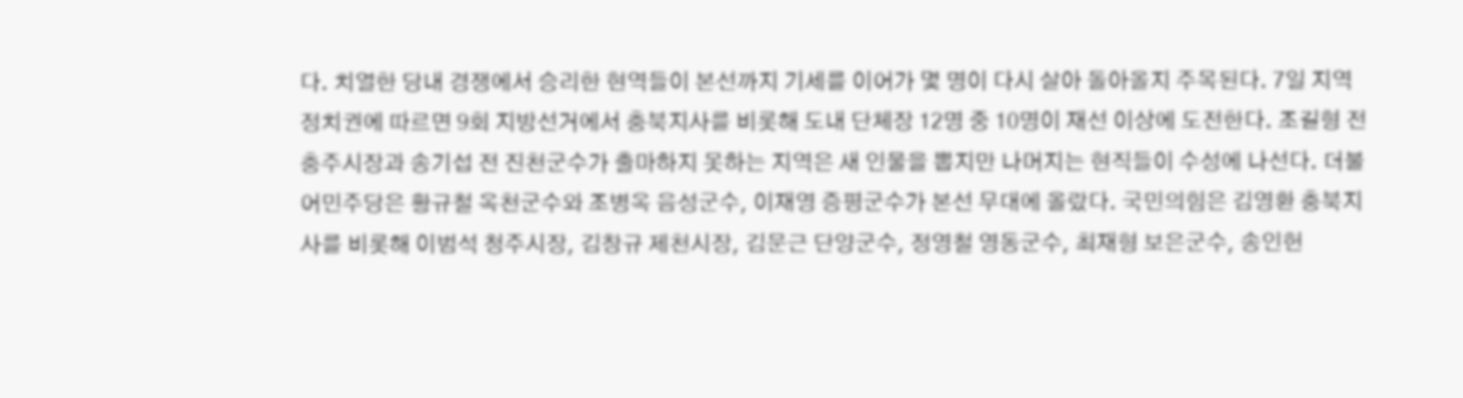다. 치열한 당내 경쟁에서 승리한 현역들이 본선까지 기세를 이어가 몇 명이 다시 살아 돌아올지 주목된다. 7일 지역 정치권에 따르면 9회 지방선거에서 충북지사를 비롯해 도내 단체장 12명 중 10명이 재선 이상에 도전한다. 조길형 전 충주시장과 송기섭 전 진천군수가 출마하지 못하는 지역은 새 인물을 뽑지만 나머지는 현직들이 수성에 나선다. 더불어민주당은 황규철 옥천군수와 조병옥 음성군수, 이재영 증평군수가 본선 무대에 올랐다. 국민의힘은 김영환 충북지사를 비롯해 이범석 청주시장, 김창규 제천시장, 김문근 단양군수, 정영철 영동군수, 최재형 보은군수, 송인헌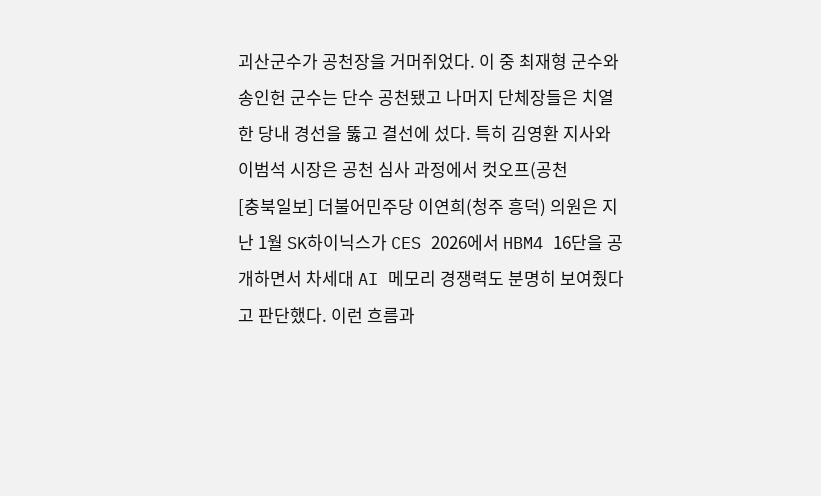괴산군수가 공천장을 거머쥐었다. 이 중 최재형 군수와 송인헌 군수는 단수 공천됐고 나머지 단체장들은 치열한 당내 경선을 뚫고 결선에 섰다. 특히 김영환 지사와 이범석 시장은 공천 심사 과정에서 컷오프(공천
[충북일보] 더불어민주당 이연희(청주 흥덕) 의원은 지난 1월 SK하이닉스가 CES 2026에서 HBM4 16단을 공개하면서 차세대 AI 메모리 경쟁력도 분명히 보여줬다고 판단했다. 이런 흐름과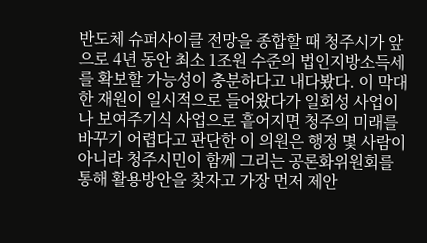반도체 슈퍼사이클 전망을 종합할 때 청주시가 앞으로 4년 동안 최소 1조원 수준의 법인지방소득세를 확보할 가능성이 충분하다고 내다봤다. 이 막대한 재원이 일시적으로 들어왔다가 일회성 사업이나 보여주기식 사업으로 흩어지면 청주의 미래를 바꾸기 어렵다고 판단한 이 의원은 행정 몇 사람이 아니라 청주시민이 함께 그리는 공론화위원회를 통해 활용방안을 찾자고 가장 먼저 제안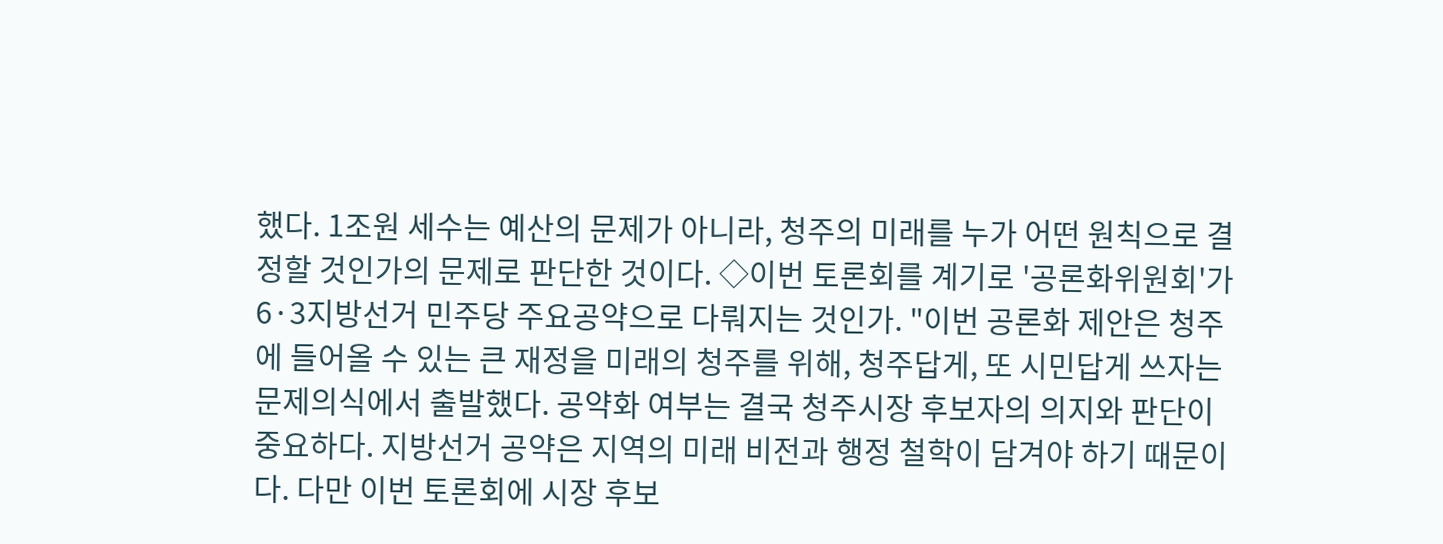했다. 1조원 세수는 예산의 문제가 아니라, 청주의 미래를 누가 어떤 원칙으로 결정할 것인가의 문제로 판단한 것이다. ◇이번 토론회를 계기로 '공론화위원회'가 6·3지방선거 민주당 주요공약으로 다뤄지는 것인가. "이번 공론화 제안은 청주에 들어올 수 있는 큰 재정을 미래의 청주를 위해, 청주답게, 또 시민답게 쓰자는 문제의식에서 출발했다. 공약화 여부는 결국 청주시장 후보자의 의지와 판단이 중요하다. 지방선거 공약은 지역의 미래 비전과 행정 철학이 담겨야 하기 때문이다. 다만 이번 토론회에 시장 후보